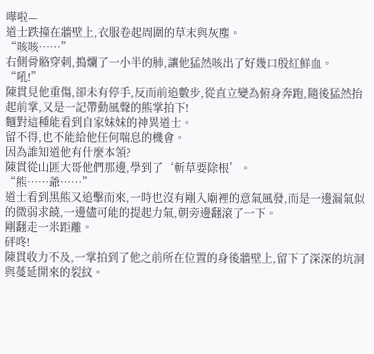嘩啦—
道士跌撞在牆壁上,衣服卷起周圍的草末與灰塵。
“咳咳……”
右側骨骼穿刺,搗爛了一小半的肺,讓他猛然咳出了好幾口殷紅鮮血。
“吼!”
陳貫見他重傷,卻未有停手,反而前追數步,從直立變為俯身奔跑,隨後猛然抬起前掌,又是一記帶動風聲的熊掌拍下!
麵對這種能看到自家妹妹的神異道士。
留不得,也不能給他任何喘息的機會。
因為誰知道他有什麼本領?
陳貫從山匪大哥他們那邊,學到了‘斬草要除根’。
“熊……爺……”
道士看到黑熊又追擊而來,一時也沒有剛入廟裡的意氣風發,而是一邊漏氣似的微弱求饒,一邊儘可能的提起力氣,朝旁邊翻滾了一下。
剛翻走一米距離。
砰咚!
陳貫收力不及,一掌拍到了他之前所在位置的身後牆壁上,留下了深深的坑洞與蔓延開來的裂紋。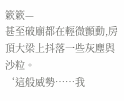簌簌—
甚至破廟都在輕微顫動,房頂大梁上抖落一些灰塵與沙粒。
‘這般威勢……我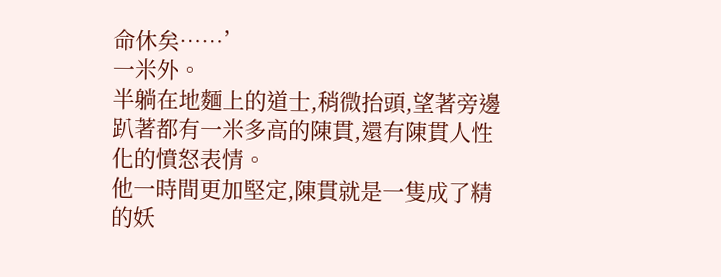命休矣……’
一米外。
半躺在地麵上的道士,稍微抬頭,望著旁邊趴著都有一米多高的陳貫,還有陳貫人性化的憤怒表情。
他一時間更加堅定,陳貫就是一隻成了精的妖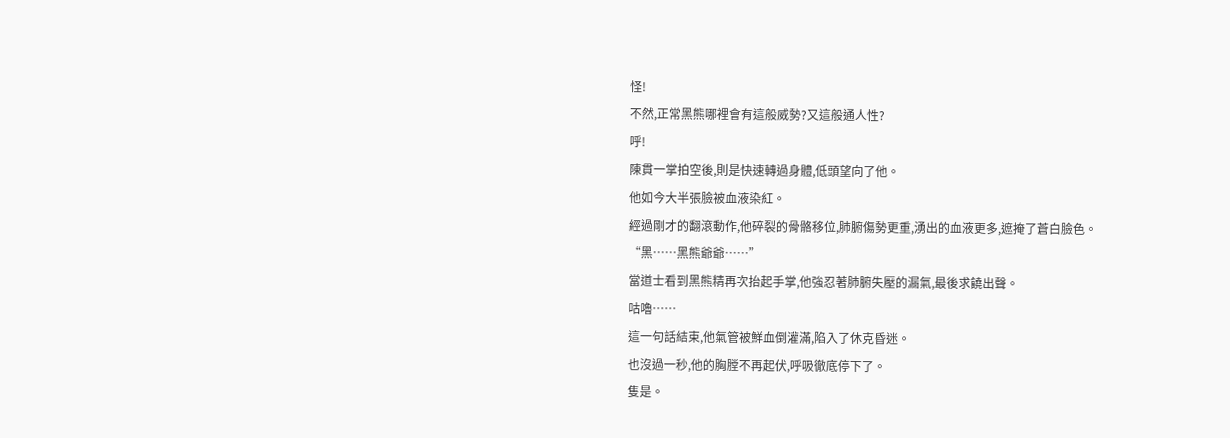怪!
不然,正常黑熊哪裡會有這般威勢?又這般通人性?
呼!
陳貫一掌拍空後,則是快速轉過身體,低頭望向了他。
他如今大半張臉被血液染紅。
經過剛才的翻滾動作,他碎裂的骨骼移位,肺腑傷勢更重,湧出的血液更多,遮掩了蒼白臉色。
“黑……黑熊爺爺……”
當道士看到黑熊精再次抬起手掌,他強忍著肺腑失壓的漏氣,最後求饒出聲。
咕嚕……
這一句話結束,他氣管被鮮血倒灌滿,陷入了休克昏迷。
也沒過一秒,他的胸膛不再起伏,呼吸徹底停下了。
隻是。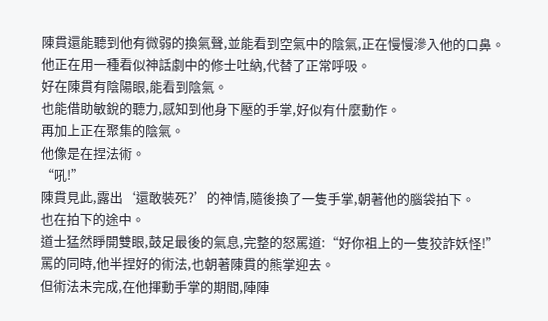陳貫還能聽到他有微弱的換氣聲,並能看到空氣中的陰氣,正在慢慢滲入他的口鼻。
他正在用一種看似神話劇中的修士吐納,代替了正常呼吸。
好在陳貫有陰陽眼,能看到陰氣。
也能借助敏銳的聽力,感知到他身下壓的手掌,好似有什麼動作。
再加上正在聚集的陰氣。
他像是在捏法術。
“吼!”
陳貫見此,露出‘還敢裝死?’的神情,隨後換了一隻手掌,朝著他的腦袋拍下。
也在拍下的途中。
道士猛然睜開雙眼,鼓足最後的氣息,完整的怒罵道:“好你祖上的一隻狡詐妖怪!”
罵的同時,他半捏好的術法,也朝著陳貫的熊掌迎去。
但術法未完成,在他揮動手掌的期間,陣陣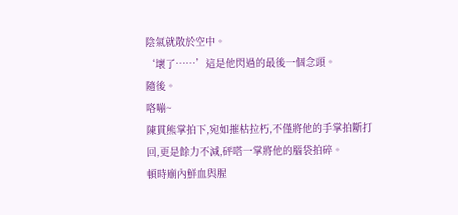陰氣就散於空中。
‘壞了……’這是他閃過的最後一個念頭。
隨後。
咯嘣~
陳貫熊掌拍下,宛如摧枯拉朽,不僅將他的手掌拍斷打回,更是餘力不減,砰嗒一掌將他的腦袋拍碎。
頓時廟內鮮血與腥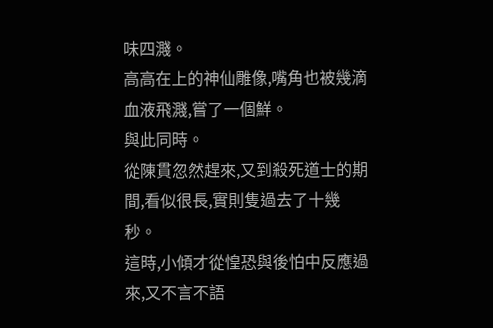味四濺。
高高在上的神仙雕像,嘴角也被幾滴血液飛濺,嘗了一個鮮。
與此同時。
從陳貫忽然趕來,又到殺死道士的期間,看似很長,實則隻過去了十幾秒。
這時,小傾才從惶恐與後怕中反應過來,又不言不語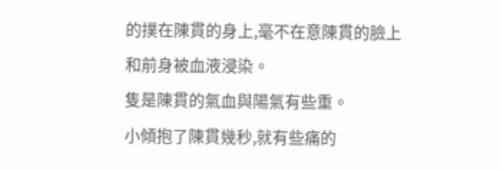的撲在陳貫的身上,毫不在意陳貫的臉上和前身被血液浸染。
隻是陳貫的氣血與陽氣有些重。
小傾抱了陳貫幾秒,就有些痛的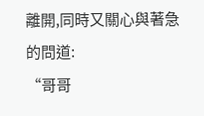離開,同時又關心與著急的問道:
“哥哥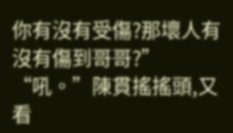你有沒有受傷?那壞人有沒有傷到哥哥?”
“吼。”陳貫搖搖頭,又看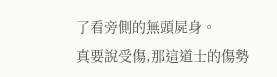了看旁側的無頭屍身。
真要說受傷,那這道士的傷勢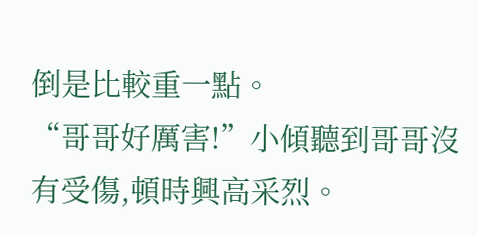倒是比較重一點。
“哥哥好厲害!”小傾聽到哥哥沒有受傷,頓時興高采烈。